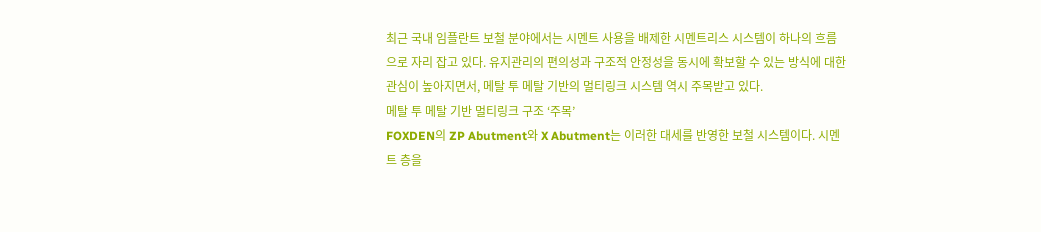최근 국내 임플란트 보철 분야에서는 시멘트 사용을 배제한 시멘트리스 시스템이 하나의 흐름으로 자리 잡고 있다. 유지관리의 편의성과 구조적 안정성을 동시에 확보할 수 있는 방식에 대한 관심이 높아지면서, 메탈 투 메탈 기반의 멀티링크 시스템 역시 주목받고 있다.
메탈 투 메탈 기반 멀티링크 구조 ‘주목’
FOXDEN의 ZP Abutment와 X Abutment는 이러한 대세를 반영한 보철 시스템이다. 시멘트 층을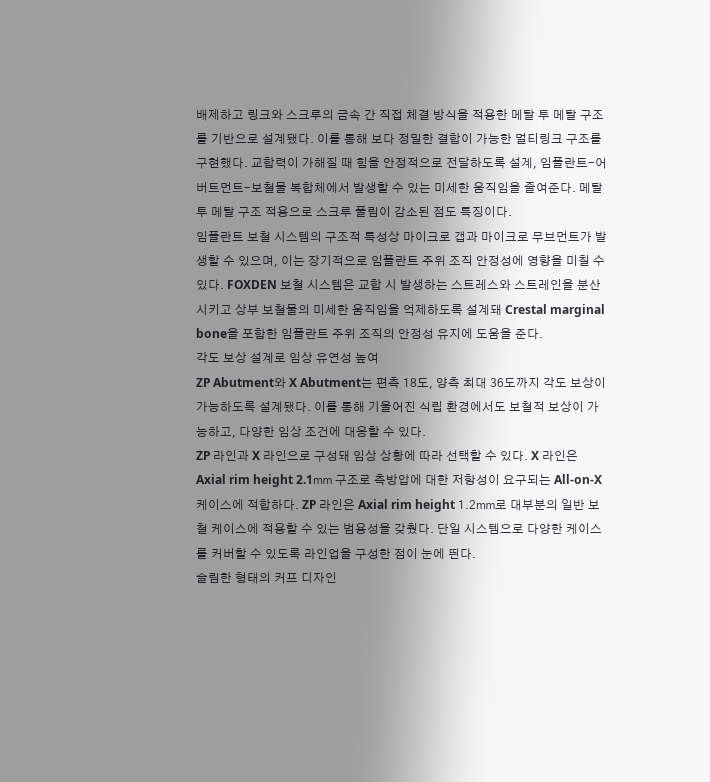배제하고 링크와 스크루의 금속 간 직접 체결 방식을 적용한 메탈 투 메탈 구조를 기반으로 설계됐다. 이를 통해 보다 정밀한 결합이 가능한 멀티링크 구조를 구현했다. 교합력이 가해질 때 힘을 안정적으로 전달하도록 설계, 임플란트-어버트먼트-보철물 복합체에서 발생할 수 있는 미세한 움직임을 줄여준다. 메탈 투 메탈 구조 적용으로 스크루 풀림이 감소된 점도 특징이다.
임플란트 보철 시스템의 구조적 특성상 마이크로 갭과 마이크로 무브먼트가 발생할 수 있으며, 이는 장기적으로 임플란트 주위 조직 안정성에 영향을 미칠 수 있다. FOXDEN 보철 시스템은 교합 시 발생하는 스트레스와 스트레인을 분산시키고 상부 보철물의 미세한 움직임을 억제하도록 설계돼 Crestal marginal bone을 포함한 임플란트 주위 조직의 안정성 유지에 도움을 준다.
각도 보상 설계로 임상 유연성 높여
ZP Abutment와 X Abutment는 편측 18도, 양측 최대 36도까지 각도 보상이 가능하도록 설계됐다. 이를 통해 기울어진 식립 환경에서도 보철적 보상이 가능하고, 다양한 임상 조건에 대응할 수 있다.
ZP 라인과 X 라인으로 구성돼 임상 상황에 따라 선택할 수 있다. X 라인은 Axial rim height 2.1㎜ 구조로 측방압에 대한 저항성이 요구되는 All-on-X 케이스에 적합하다. ZP 라인은 Axial rim height 1.2㎜로 대부분의 일반 보철 케이스에 적용할 수 있는 범용성을 갖췄다. 단일 시스템으로 다양한 케이스를 커버할 수 있도록 라인업을 구성한 점이 눈에 띈다.
슬림한 형태의 커프 디자인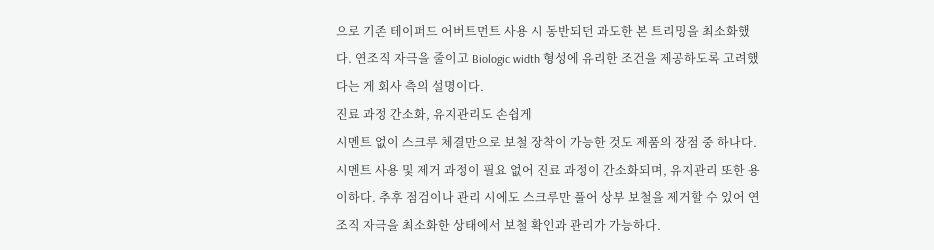으로 기존 테이퍼드 어버트먼트 사용 시 동반되던 과도한 본 트리밍을 최소화했다. 연조직 자극을 줄이고 Biologic width 형성에 유리한 조건을 제공하도록 고려했다는 게 회사 측의 설명이다.
진료 과정 간소화, 유지관리도 손쉽게
시멘트 없이 스크루 체결만으로 보철 장착이 가능한 것도 제품의 장점 중 하나다. 시멘트 사용 및 제거 과정이 필요 없어 진료 과정이 간소화되며, 유지관리 또한 용이하다. 추후 점검이나 관리 시에도 스크루만 풀어 상부 보철을 제거할 수 있어 연조직 자극을 최소화한 상태에서 보철 확인과 관리가 가능하다.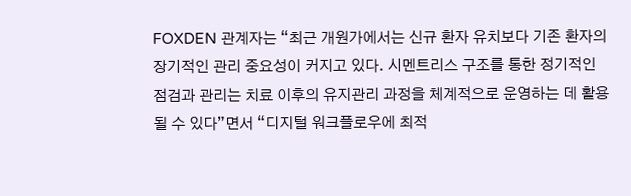FOXDEN 관계자는 “최근 개원가에서는 신규 환자 유치보다 기존 환자의 장기적인 관리 중요성이 커지고 있다. 시멘트리스 구조를 통한 정기적인 점검과 관리는 치료 이후의 유지관리 과정을 체계적으로 운영하는 데 활용될 수 있다”면서 “디지털 워크플로우에 최적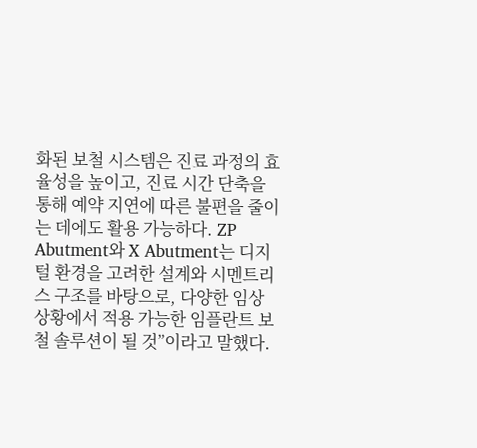화된 보철 시스템은 진료 과정의 효율성을 높이고, 진료 시간 단축을 통해 예약 지연에 따른 불편을 줄이는 데에도 활용 가능하다. ZP Abutment와 X Abutment는 디지털 환경을 고려한 설계와 시멘트리스 구조를 바탕으로, 다양한 임상 상황에서 적용 가능한 임플란트 보철 솔루션이 될 것”이라고 말했다.